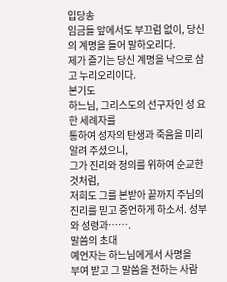입당송
임금들 앞에서도 부끄럼 없이, 당신의 계명을 들어 말하오리다.
제가 즐기는 당신 계명을 낙으로 삼고 누리오리이다.
본기도
하느님, 그리스도의 선구자인 성 요한 세례자를
통하여 성자의 탄생과 죽음을 미리 알려 주셨으니,
그가 진리와 정의를 위하여 순교한 것처럼,
저희도 그를 본받아 끝까지 주님의
진리를 믿고 증언하게 하소서. 성부와 성령과…….
말씀의 초대
예언자는 하느님에게서 사명을
부여 받고 그 말씀을 전하는 사람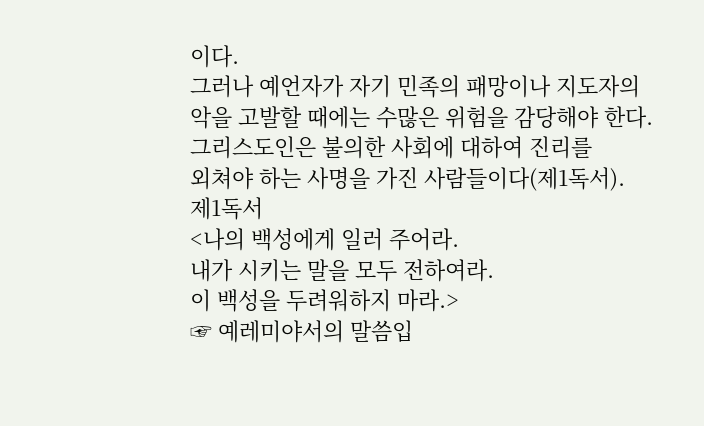이다.
그러나 예언자가 자기 민족의 패망이나 지도자의
악을 고발할 때에는 수많은 위험을 감당해야 한다.
그리스도인은 불의한 사회에 대하여 진리를
외쳐야 하는 사명을 가진 사람들이다(제1독서).
제1독서
<나의 백성에게 일러 주어라.
내가 시키는 말을 모두 전하여라.
이 백성을 두려워하지 마라.>
☞ 예레미야서의 말씀입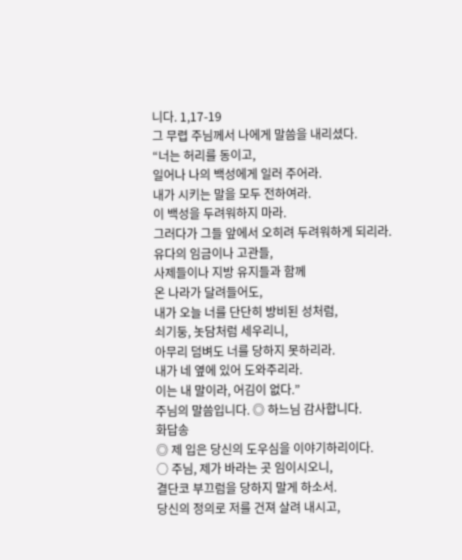니다. 1,17-19
그 무렵 주님께서 나에게 말씀을 내리셨다.
“너는 허리를 동이고,
일어나 나의 백성에게 일러 주어라.
내가 시키는 말을 모두 전하여라.
이 백성을 두려워하지 마라.
그러다가 그들 앞에서 오히려 두려워하게 되리라.
유다의 임금이나 고관들,
사제들이나 지방 유지들과 함께
온 나라가 달려들어도,
내가 오늘 너를 단단히 방비된 성처럼,
쇠기둥, 놋담처럼 세우리니,
아무리 덤벼도 너를 당하지 못하리라.
내가 네 옆에 있어 도와주리라.
이는 내 말이라, 어김이 없다.”
주님의 말씀입니다. ◎ 하느님 감사합니다.
화답송
◎ 제 입은 당신의 도우심을 이야기하리이다.
○ 주님, 제가 바라는 곳 임이시오니,
결단코 부끄럼을 당하지 말게 하소서.
당신의 정의로 저를 건져 살려 내시고,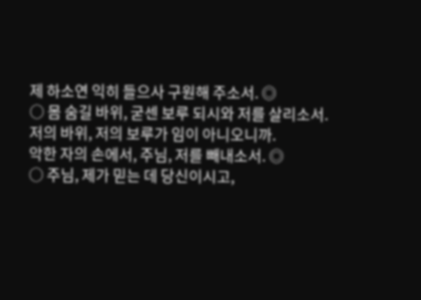제 하소연 익히 들으사 구원해 주소서. ◎
○ 몸 숨길 바위, 굳센 보루 되시와 저를 살리소서.
저의 바위, 저의 보루가 임이 아니오니까.
악한 자의 손에서, 주님, 저를 빼내소서. ◎
○ 주님, 제가 믿는 데 당신이시고,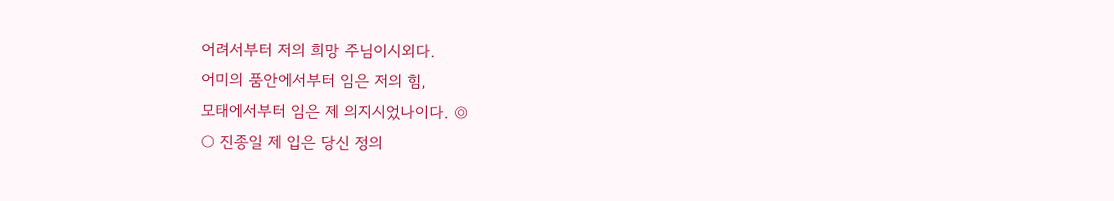어려서부터 저의 희망 주님이시외다.
어미의 품안에서부터 임은 저의 힘,
모태에서부터 임은 제 의지시었나이다. ◎
○ 진종일 제 입은 당신 정의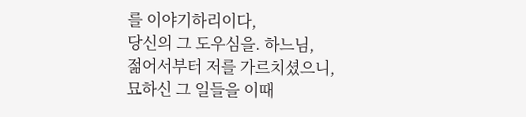를 이야기하리이다,
당신의 그 도우심을. 하느님,
젊어서부터 저를 가르치셨으니,
묘하신 그 일들을 이때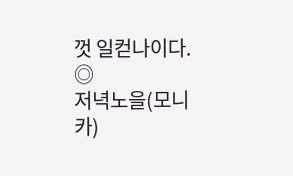껏 일컫나이다. ◎
저녁노을(모니카)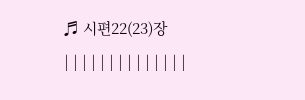♬ 시편22(23)장
| | | | | | | | | | | | | |